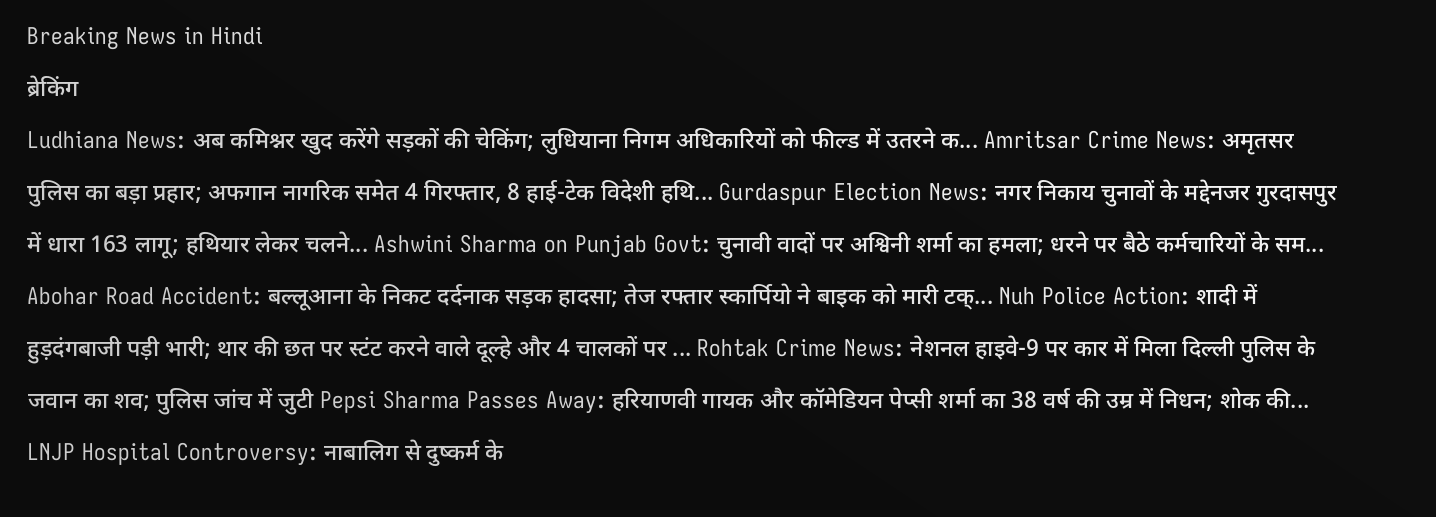Breaking News in Hindi
ब्रेकिंग
Ludhiana News: अब कमिश्नर खुद करेंगे सड़कों की चेकिंग; लुधियाना निगम अधिकारियों को फील्ड में उतरने क... Amritsar Crime News: अमृतसर पुलिस का बड़ा प्रहार; अफगान नागरिक समेत 4 गिरफ्तार, 8 हाई-टेक विदेशी हथि... Gurdaspur Election News: नगर निकाय चुनावों के मद्देनजर गुरदासपुर में धारा 163 लागू; हथियार लेकर चलने... Ashwini Sharma on Punjab Govt: चुनावी वादों पर अश्विनी शर्मा का हमला; धरने पर बैठे कर्मचारियों के सम... Abohar Road Accident: बल्लूआना के निकट दर्दनाक सड़क हादसा; तेज रफ्तार स्कार्पियो ने बाइक को मारी टक्... Nuh Police Action: शादी में हुड़दंगबाजी पड़ी भारी; थार की छत पर स्टंट करने वाले दूल्हे और 4 चालकों पर ... Rohtak Crime News: नेशनल हाइवे-9 पर कार में मिला दिल्ली पुलिस के जवान का शव; पुलिस जांच में जुटी Pepsi Sharma Passes Away: हरियाणवी गायक और कॉमेडियन पेप्सी शर्मा का 38 वर्ष की उम्र में निधन; शोक की... LNJP Hospital Controversy: नाबालिग से दुष्कर्म के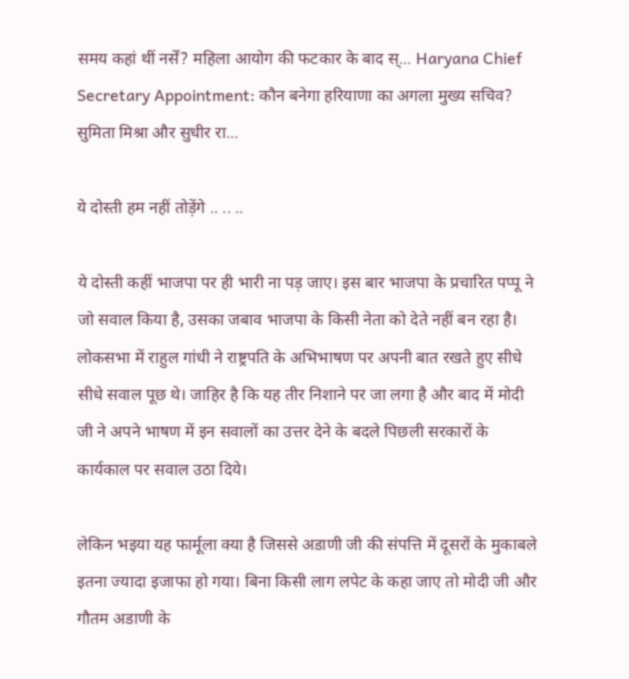समय कहां थीं नर्सें? महिला आयोग की फटकार के बाद स्... Haryana Chief Secretary Appointment: कौन बनेगा हरियाणा का अगला मुख्य सचिव? सुमिता मिश्रा और सुधीर रा...

ये दोस्ती हम नहीं तोड़ेंगे .. .. ..

ये दोस्ती कहीं भाजपा पर ही भारी ना पड़ जाए। इस बार भाजपा के प्रचारित पप्पू ने जो सवाल किया है, उसका जबाव भाजपा के किसी नेता को देते नहीं बन रहा है। लोकसभा में राहुल गांधी ने राष्ट्रपति के अभिभाषण पर अपनी बात रखते हुए सीधे सीधे सवाल पूछ थे। जाहिर है कि यह तीर निशाने पर जा लगा है और बाद में मोदी जी ने अपने भाषण में इन सवालों का उत्तर देने के बदले पिछली सरकारों के कार्यकाल पर सवाल उठा दिये।

लेकिन भइया यह फार्मूला क्या है जिससे अडाणी जी की संपत्ति में दूसरों के मुकाबले इतना ज्यादा इजाफा हो गया। बिना किसी लाग लपेट के कहा जाए तो मोदी जी और गौतम अडाणी के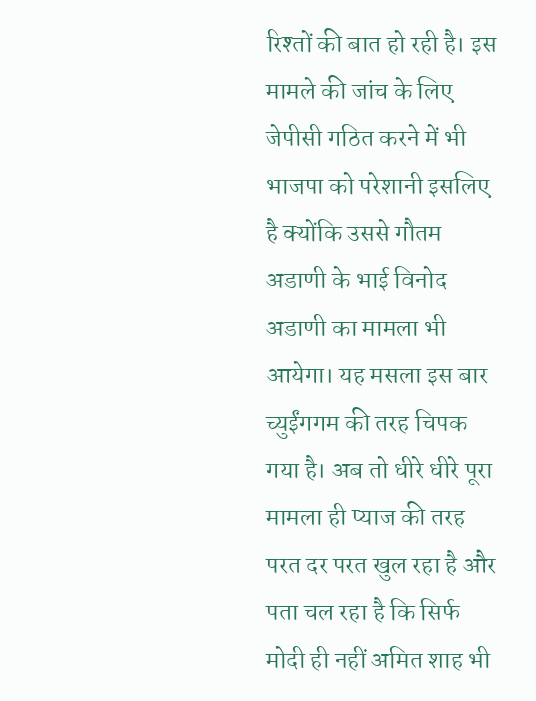रिश्तों की बात हो रही है। इस मामले की जांच के लिए जेपीसी गठित करने में भी भाजपा को परेशानी इसलिए है क्योंकि उससे गौतम अडाणी के भाई विनोद अडाणी का मामला भी आयेगा। यह मसला इस बार च्युईंगगम की तरह चिपक गया है। अब तो धीरे धीरे पूरा मामला ही प्याज की तरह परत दर परत खुल रहा है और पता चल रहा है कि सिर्फ मोदी ही नहीं अमित शाह भी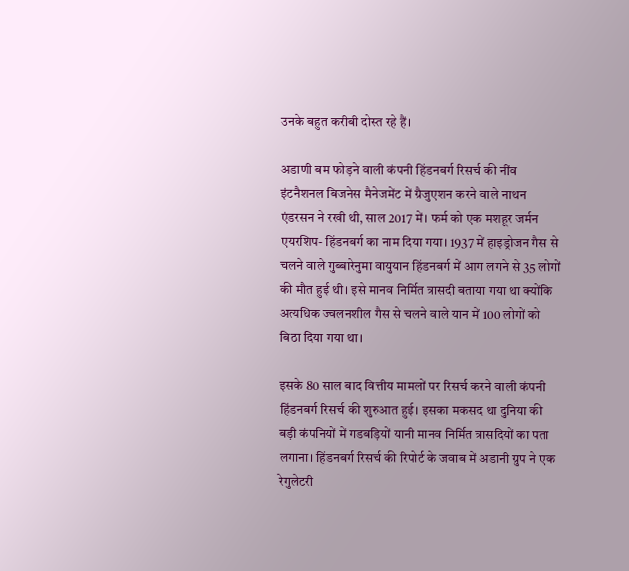उनके बहुत करीबी दोस्त रहे हैं।

अडाणी बम फोड़ने वाली कंपनी हिंडनबर्ग रिसर्च की नींव इंटनैशनल बिजनेस मैनेजमेंट में ग्रैजुएशन करने वाले नाथन एंडरसन ने रखी थी, साल 2017 में। फर्म को एक मशहूर जर्मन एयरशिप- हिंडनबर्ग का नाम दिया गया। 1937 में हाइड्रोजन गैस से चलने वाले गुब्बारेनुमा वायुयान हिंडनबर्ग में आग लगने से 35 लोगों की मौत हुई थी। इसे मानव निर्मित त्रासदी बताया गया था क्योंकि अत्यधिक ज्वलनशील गैस से चलने वाले यान में 100 लोगों को बिठा दिया गया था।

इसके 80 साल बाद वित्तीय मामलों पर रिसर्च करने वाली कंपनी हिंडनबर्ग रिसर्च की शुरुआत हुई। इसका मकसद था दुनिया की बड़ी कंपनियों में गडबड़ियों यानी मानव निर्मित त्रासदियों का पता लगाना। हिंडनबर्ग रिसर्च की रिपोर्ट के जवाब में अडानी ग्रुप ने एक रेगुलेटरी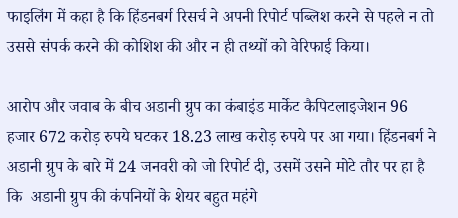फाइलिंग में कहा है कि हिंडनबर्ग रिसर्च ने अपनी रिपोर्ट पब्लिश करने से पहले न तो उससे संपर्क करने की कोशिश की और न ही तथ्यों को वेरिफाई किया।

आरोप और जवाब के बीच अडानी ग्रुप का कंबाइंड मार्केट कैपिटलाइजेशन 96 हजार 672 करोड़ रुपये घटकर 18.23 लाख करोड़ रुपये पर आ गया। हिंडनबर्ग ने अडानी ग्रुप के बारे में 24 जनवरी को जो रिपोर्ट दी, उसमें उसने मोटे तौर पर हा है कि  अडानी ग्रुप की कंपनियों के शेयर बहुत महंगे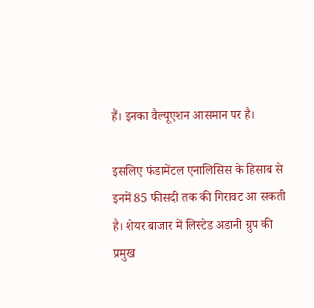हैं। इनका वैल्यूएशन आसमान पर है।

इसलिए फंडामेंटल एनालिसिस के हिसाब से इनमें 85 फीसदी तक की गिरावट आ सकती है। शेयर बाजार में लिस्टेड अडानी ग्रुप की प्रमुख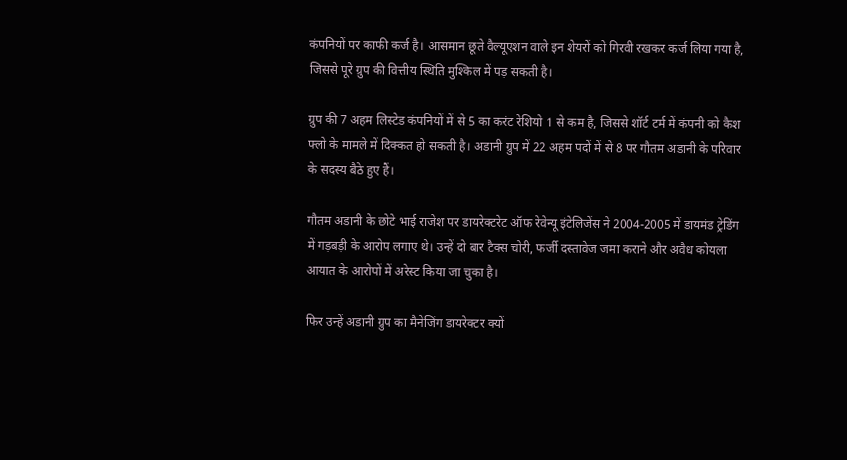कंपनियों पर काफी कर्ज है। आसमान छूते वैल्यूएशन वाले इन शेयरों को गिरवी रखकर कर्ज लिया गया है, जिससे पूरे ग्रुप की वित्तीय स्थिति मुश्किल में पड़ सकती है।

ग्रुप की 7 अहम लिस्टेड कंपनियों में से 5 का करंट रेशियो 1 से कम है, जिससे शॉर्ट टर्म में कंपनी को कैश फ्लो के मामले में दिक्कत हो सकती है। अडानी ग्रुप में 22 अहम पदों में से 8 पर गौतम अडानी के परिवार के सदस्य बैठे हुए हैं।

गौतम अडानी के छोटे भाई राजेश पर डायरेक्टरेट ऑफ रेवेन्यू इंटेलिजेंस ने 2004-2005 में डायमंड ट्रेडिंग में गड़बड़ी के आरोप लगाए थे। उन्हें दो बार टैक्स चोरी, फर्जी दस्तावेज जमा कराने और अवैध कोयला आयात के आरोपों में अरेस्ट किया जा चुका है।

फिर उन्हें अडानी ग्रुप का मैनेजिंग डायरेक्टर क्यों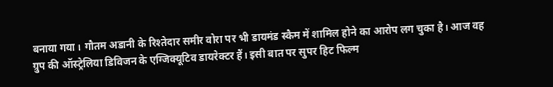बनाया गया। गौतम अडानी के रिश्तेदार समीर वोरा पर भी डायमंड स्कैम में शामिल होने का आरोप लग चुका है। आज वह ग्रुप की ऑस्ट्रेलिया डिविजन के एग्जिक्यूटिव डायरेक्टर हैं। इसी बात पर सुपर हिट फिल्म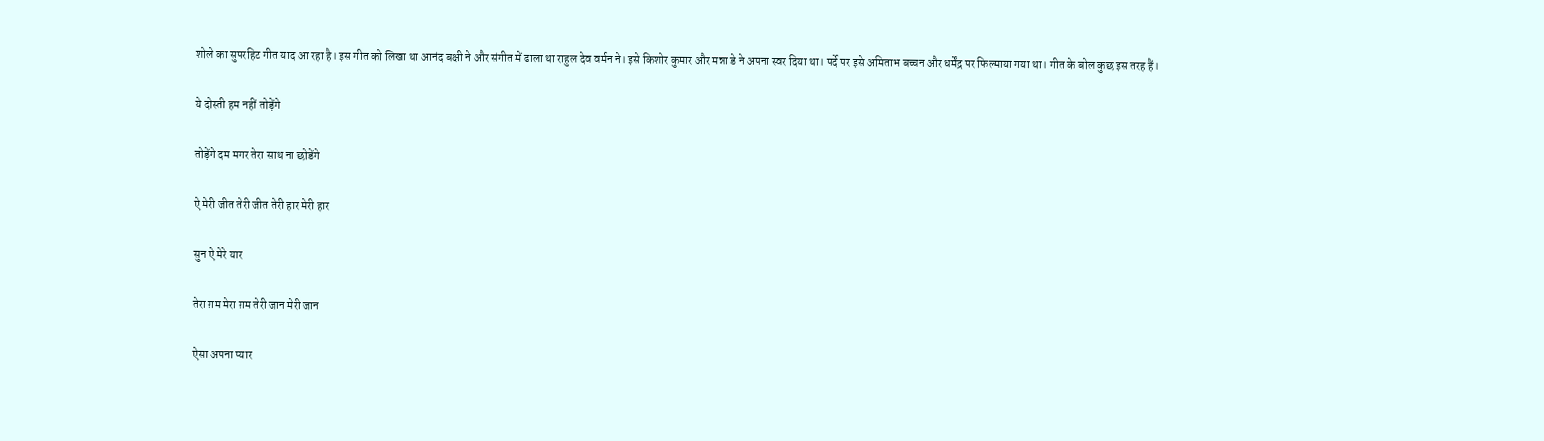शोले का सुपरहिट गीत याद आ रहा है। इस गीत को लिखा था आनंद बक्षी ने और संगीत में ढाला था राहुल देव वर्मन ने। इसे किशोर कुमार और मन्ना डे ने अपना स्वर दिया था। पर्दे पर इसे अमिताभ बच्चन और धर्मेंद्र पर फिल्माया गया था। गीत के बोल कुछ इस तरह हैं।

ये दोस्ती हम नहीं तोड़ेंगे

तोड़ेंगे दम मगर तेरा साथ ना छोडेंगे

ऐ मेरी जीत तेरी जीत तेरी हार मेरी हार

सुन ऐ मेरे यार

तेरा ग़म मेरा ग़म तेरी जान मेरी जान

ऐसा अपना प्यार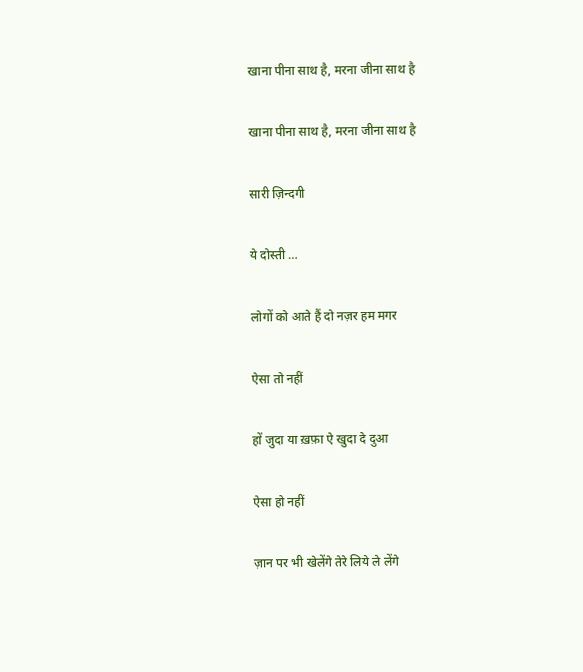खाना पीना साथ है, मरना जीना साथ है

खाना पीना साथ है, मरना जीना साथ है

सारी ज़िन्दगी

ये दोस्ती …

लोगों को आते हैं दो नज़र हम मगर

ऐसा तो नहीं

हों जुदा या ख़फ़ा ऐ खुदा दे दुआ

ऐसा हो नहीं

ज़ान पर भी खेलेंगे तेरे लिये ले लेंगे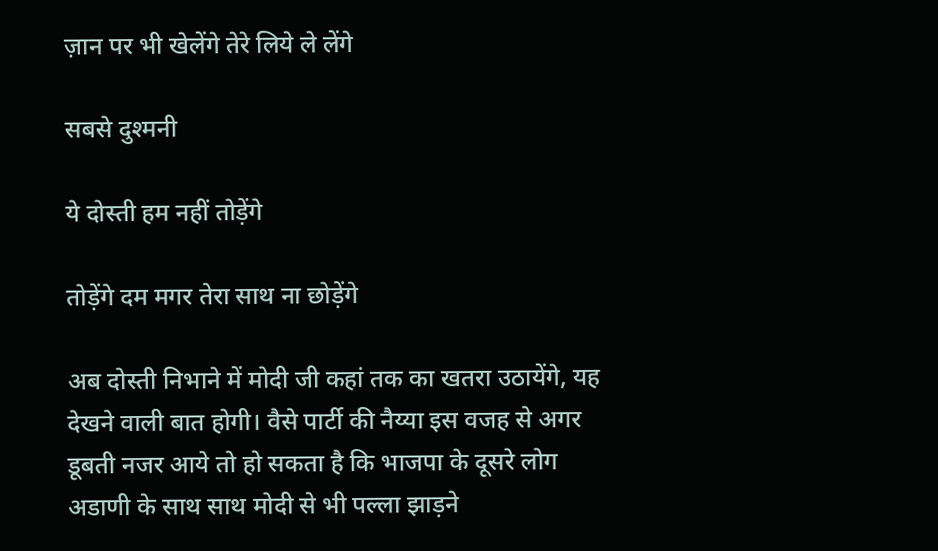ज़ान पर भी खेलेंगे तेरे लिये ले लेंगे

सबसे दुश्मनी

ये दोस्ती हम नहीं तोड़ेंगे

तोड़ेंगे दम मगर तेरा साथ ना छोड़ेंगे

अब दोस्ती निभाने में मोदी जी कहां तक का खतरा उठायेंगे, यह देखने वाली बात होगी। वैसे पार्टी की नैय्या इस वजह से अगर डूबती नजर आये तो हो सकता है कि भाजपा के दूसरे लोग अडाणी के साथ साथ मोदी से भी पल्ला झाड़ने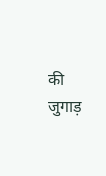की जुगाड़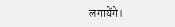लगायेंगे।